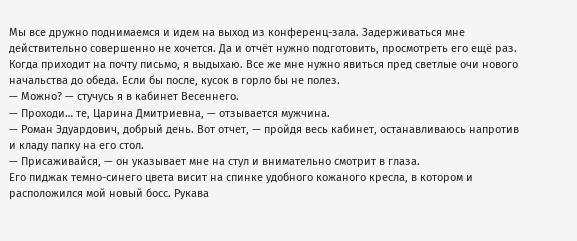Мы все дружно поднимаемся и идем на выход из конференц-зала. Задерживаться мне действительно совершенно не хочется. Да и отчёт нужно подготовить, просмотреть его ещё раз.
Когда приходит на почту письмо, я выдыхаю. Все же мне нужно явиться пред светлые очи нового начальства до обеда. Если бы после, кусок в горло бы не полез.
— Можно? — стучусь я в кабинет Весеннего.
— Проходи… те, Царина Дмитриевна, — отзывается мужчина.
— Роман Эдуардович, добрый день. Вот отчет, — пройдя весь кабинет, останавливаюсь напротив и кладу папку на его стол.
— Присаживайся, — он указывает мне на стул и внимательно смотрит в глаза.
Его пиджак темно-синего цвета висит на спинке удобного кожаного кресла, в котором и расположился мой новый босс. Рукава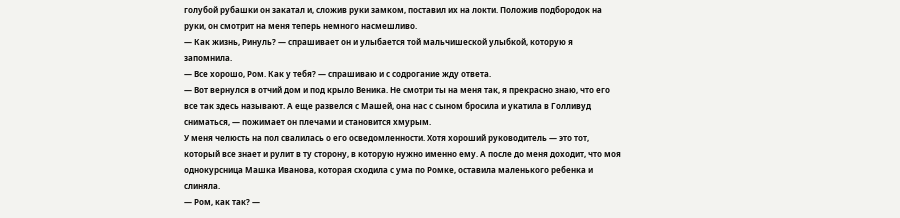голубой рубашки он закатал и, сложив руки замком, поставил их на локти. Положив подбородок на руки, он смотрит на меня теперь немного насмешливо.
— Как жизнь, Ринуль? — спрашивает он и улыбается той мальчишеской улыбкой, которую я запомнила.
— Все хорошо, Ром. Как у тебя? — спрашиваю и с содрогание жду ответа.
— Вот вернулся в отчий дом и под крыло Веника. Не смотри ты на меня так, я прекрасно знаю, что его все так здесь называют. А еще развелся с Машей, она нас с сыном бросила и укатила в Голливуд сниматься, — пожимает он плечами и становится хмурым.
У меня челюсть на пол свалилась о его осведомленности. Хотя хороший руководитель — это тот, который все знает и рулит в ту сторону, в которую нужно именно ему. А после до меня доходит, что моя однокурсница Машка Иванова, которая сходила с ума по Ромке, оставила маленького ребенка и слиняла.
— Ром, как так? —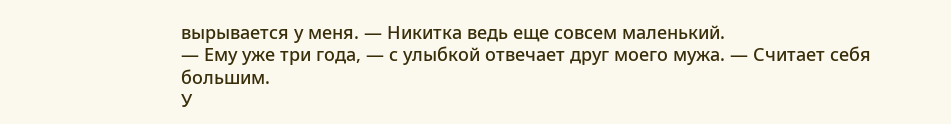вырывается у меня. — Никитка ведь еще совсем маленький.
— Ему уже три года, — с улыбкой отвечает друг моего мужа. — Считает себя большим.
У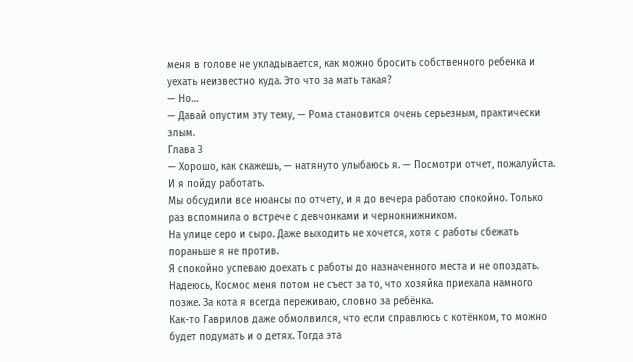меня в голове не укладывается, как можно бросить собственного ребенка и уехать неизвестно куда. Это что за мать такая?
— Но…
— Давай опустим эту тему, — Рома становится очень серьезным, практически злым.
Глава 3
— Хорошо, как скажешь, — натянуто улыбаюсь я. — Посмотри отчет, пожалуйста. И я пойду работать.
Мы обсудили все нюансы по отчету, и я до вечера работаю спокойно. Только раз вспомнила о встрече с девчонками и чернокнижником.
На улице серо и сыро. Даже выходить не хочется, хотя с работы сбежать пораньше я не против.
Я спокойно успеваю доехать с работы до назначенного места и не опоздать. Надеюсь, Космос меня потом не съест за то, что хозяйка приехала намного позже. За кота я всегда переживаю, словно за ребёнка.
Как-то Гаврилов даже обмолвился, что если справлюсь с котёнком, то можно будет подумать и о детях. Тогда эта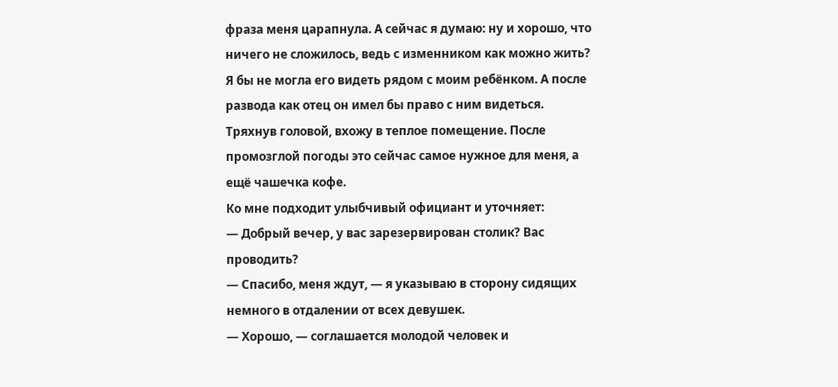фраза меня царапнула. А сейчас я думаю: ну и хорошо, что ничего не сложилось, ведь с изменником как можно жить? Я бы не могла его видеть рядом с моим ребёнком. А после развода как отец он имел бы право с ним видеться.
Тряхнув головой, вхожу в теплое помещение. После промозглой погоды это сейчас самое нужное для меня, а ещё чашечка кофе.
Ко мне подходит улыбчивый официант и уточняет:
— Добрый вечер, у вас зарезервирован столик? Вас проводить?
— Спасибо, меня ждут, — я указываю в сторону сидящих немного в отдалении от всех девушек.
— Хорошо, — соглашается молодой человек и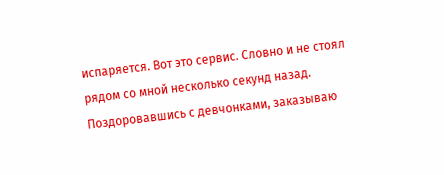испаряется. Вот это сервис. Словно и не стоял рядом со мной несколько секунд назад.
Поздоровавшись с девчонками, заказываю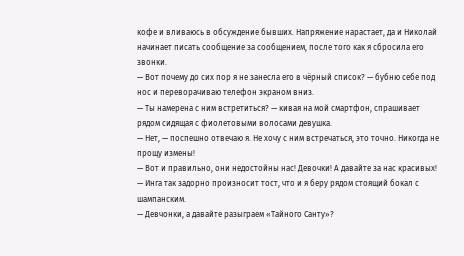кофе и вливаюсь в обсуждение бывших. Напряжение нарастает, да и Николай начинает писать сообщение за сообщением, после того как я сбросила его звонки.
— Вот почему до сих пор я не занесла его в чёрный список? — бубню себе под нос и переворачиваю телефон экраном вниз.
— Ты намерена с ним встретиться? — кивая на мой смартфон, спрашивает рядом сидящая с фиолетовыми волосами девушка.
— Нет, — поспешно отвечаю я. Не хочу с ним встречаться, это точно. Никогда не прощу измены!
— Вот и правильно, они недостойны нас! Девочки! А давайте за нас красивых! — Инга так задорно произносит тост, что и я беру рядом стоящий бокал с шампанским.
— Девчонки, а давайте разыграем «Тайного Санту»?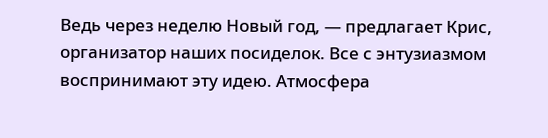Ведь через неделю Новый год, — предлагает Крис, организатор наших посиделок. Все с энтузиазмом воспринимают эту идею. Атмосфера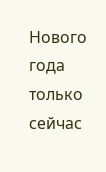Нового года только сейчас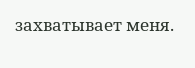захватывает меня.